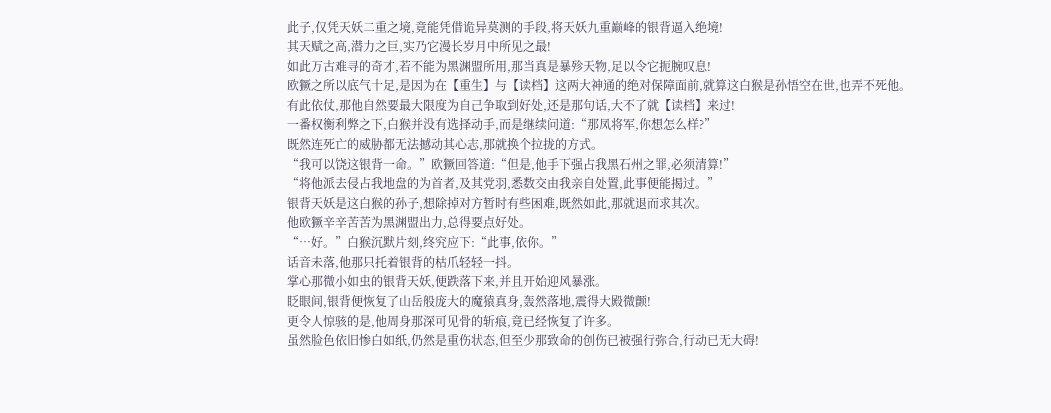此子,仅凭天妖二重之境,竟能凭借诡异莫测的手段,将天妖九重巅峰的银背逼入绝境!
其天赋之高,潜力之巨,实乃它漫长岁月中所见之最!
如此万古难寻的奇才,若不能为黑渊盟所用,那当真是暴殄天物,足以令它扼腕叹息!
欧獗之所以底气十足,是因为在【重生】与【读档】这两大神通的绝对保障面前,就算这白猴是孙悟空在世,也弄不死他。
有此依仗,那他自然要最大限度为自己争取到好处,还是那句话,大不了就【读档】来过!
一番权衡利弊之下,白猴并没有选择动手,而是继续问道:“那凤将军,你想怎么样?”
既然连死亡的威胁都无法撼动其心志,那就换个拉拢的方式。
“我可以饶这银背一命。”欧獗回答道:“但是,他手下强占我黑石州之罪,必须清算!”
“将他派去侵占我地盘的为首者,及其党羽,悉数交由我亲自处置,此事便能揭过。”
银背天妖是这白猴的孙子,想除掉对方暂时有些困难,既然如此,那就退而求其次。
他欧獗辛辛苦苦为黑渊盟出力,总得要点好处。
“…好。”白猴沉默片刻,终究应下:“此事,依你。”
话音未落,他那只托着银背的枯爪轻轻一抖。
掌心那微小如虫的银背天妖,便跌落下来,并且开始迎风暴涨。
眨眼间,银背便恢复了山岳般庞大的魔猿真身,轰然落地,震得大殿微颤!
更令人惊骇的是,他周身那深可见骨的斩痕,竟已经恢复了许多。
虽然脸色依旧惨白如纸,仍然是重伤状态,但至少那致命的创伤已被强行弥合,行动已无大碍!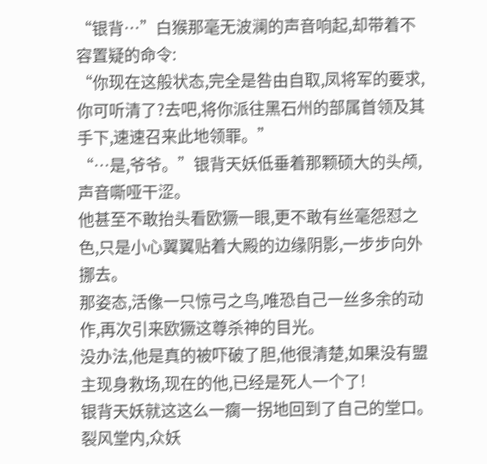“银背…”白猴那毫无波澜的声音响起,却带着不容置疑的命令:
“你现在这般状态,完全是咎由自取,凤将军的要求,你可听清了?去吧,将你派往黑石州的部属首领及其手下,速速召来此地领罪。”
“…是,爷爷。”银背天妖低垂着那颗硕大的头颅,声音嘶哑干涩。
他甚至不敢抬头看欧獗一眼,更不敢有丝毫怨怼之色,只是小心翼翼贴着大殿的边缘阴影,一步步向外挪去。
那姿态,活像一只惊弓之鸟,唯恐自己一丝多余的动作,再次引来欧獗这尊杀神的目光。
没办法,他是真的被吓破了胆,他很清楚,如果没有盟主现身救场,现在的他,已经是死人一个了!
银背天妖就这这么一瘸一拐地回到了自己的堂口。
裂风堂内,众妖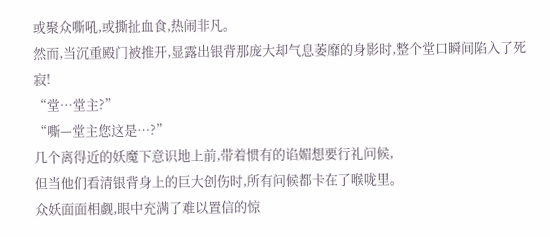或聚众嘶吼,或撕扯血食,热闹非凡。
然而,当沉重殿门被推开,显露出银背那庞大却气息萎靡的身影时,整个堂口瞬间陷入了死寂!
“堂…堂主?”
“嘶—堂主您这是…?”
几个离得近的妖魔下意识地上前,带着惯有的谄媚想要行礼问候,
但当他们看清银背身上的巨大创伤时,所有问候都卡在了喉咙里。
众妖面面相觑,眼中充满了难以置信的惊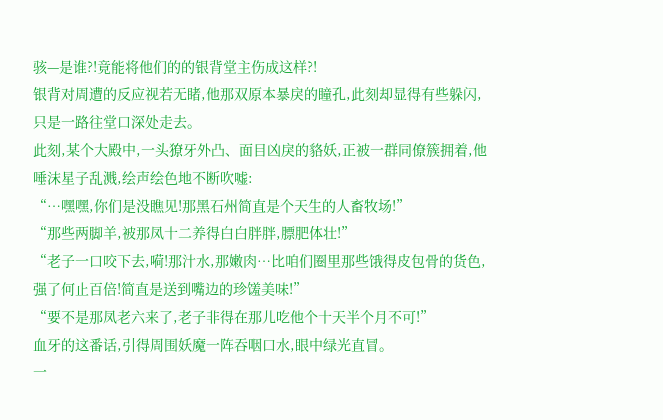骇—是谁?!竟能将他们的的银背堂主伤成这样?!
银背对周遭的反应视若无睹,他那双原本暴戾的瞳孔,此刻却显得有些躲闪,只是一路往堂口深处走去。
此刻,某个大殿中,一头獠牙外凸、面目凶戾的貉妖,正被一群同僚簇拥着,他唾沫星子乱溅,绘声绘色地不断吹嘘:
“…嘿嘿,你们是没瞧见!那黑石州简直是个天生的人畜牧场!”
“那些两脚羊,被那凤十二养得白白胖胖,膘肥体壮!”
“老子一口咬下去,嗬!那汁水,那嫩肉…比咱们圈里那些饿得皮包骨的货色,强了何止百倍!简直是送到嘴边的珍馐美味!”
“要不是那凤老六来了,老子非得在那儿吃他个十天半个月不可!”
血牙的这番话,引得周围妖魔一阵吞咽口水,眼中绿光直冒。
一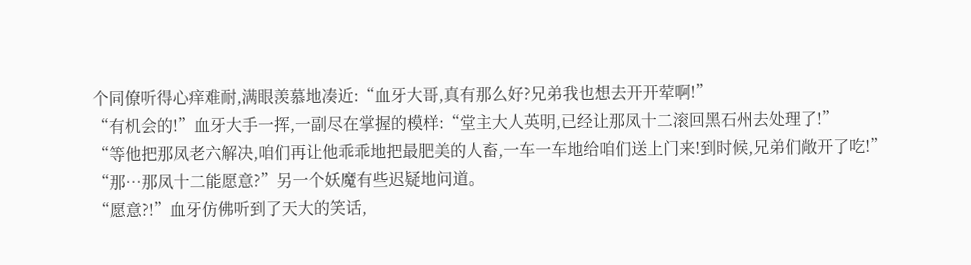个同僚听得心痒难耐,满眼羡慕地凑近:“血牙大哥,真有那么好?兄弟我也想去开开荤啊!”
“有机会的!”血牙大手一挥,一副尽在掌握的模样:“堂主大人英明,已经让那凤十二滚回黑石州去处理了!”
“等他把那凤老六解决,咱们再让他乖乖地把最肥美的人畜,一车一车地给咱们送上门来!到时候,兄弟们敞开了吃!”
“那…那凤十二能愿意?”另一个妖魔有些迟疑地问道。
“愿意?!”血牙仿佛听到了天大的笑话,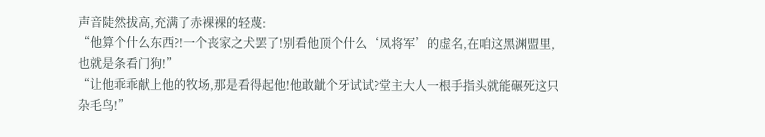声音陡然拔高,充满了赤裸裸的轻蔑:
“他算个什么东西?!一个丧家之犬罢了!别看他顶个什么‘凤将军’的虚名,在咱这黑渊盟里,也就是条看门狗!”
“让他乖乖献上他的牧场,那是看得起他!他敢龇个牙试试?堂主大人一根手指头就能碾死这只杂毛鸟!”